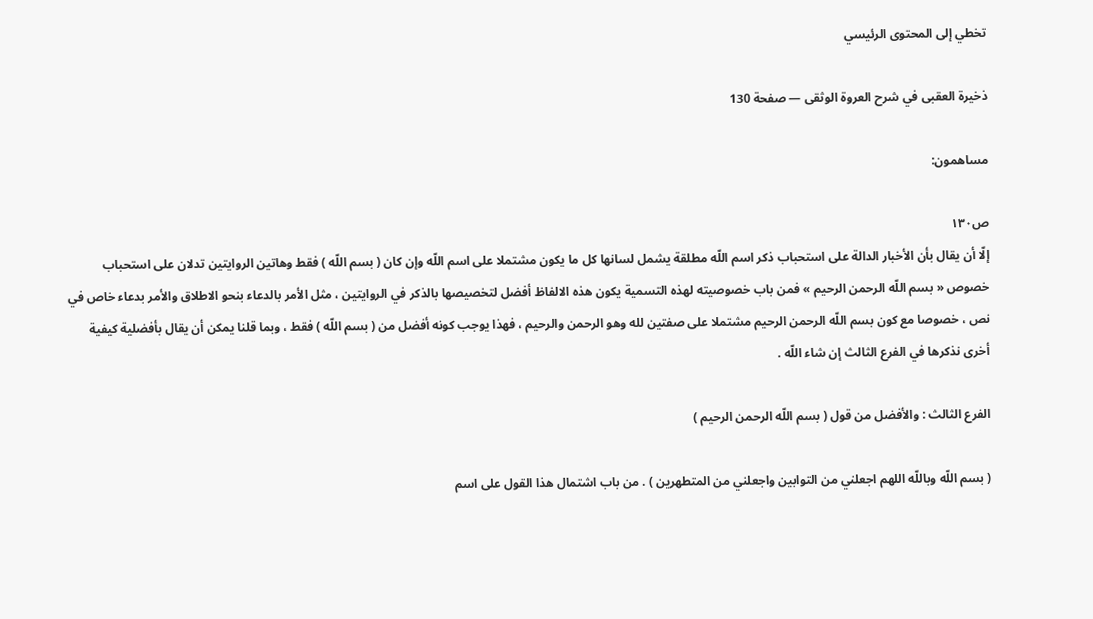تخطي إلى المحتوى الرئيسي

ذخيرة العقبى في شرح العروة الوثقى — صفحة 130

مساهمون:

ص١٣٠
إلّا أن يقال بأن الأخبار الدالة على استحباب ذكر اسم اللّه مطلقة يشمل لسانها كل ما يكون مشتملا على اسم اللّه وإن كان ( بسم اللّه ) فقط وهاتين الروايتين تدلان على استحباب خصوص « بسم اللّه الرحمن الرحيم » فمن باب خصوصيته لهذه التسمية يكون هذه الالفاظ أفضل لتخصيصها بالذكر في الروايتين ، مثل الأمر بالدعاء بنحو الاطلاق والأمر بدعاء خاص في نص ، خصوصا مع كون بسم اللّه الرحمن الرحيم مشتملا على صفتين لله وهو الرحمن والرحيم ، فهذا يوجب كونه أفضل من ( بسم اللّه ) فقط ، وبما قلنا يمكن أن يقال بأفضلية كيفية أخرى نذكرها في الفرع الثالث إن شاء اللّه .

الفرع الثالث : والأفضل من قول ( بسم اللّه الرحمن الرحيم )

( بسم اللّه وباللّه اللهم اجعلني من التوابين واجعلني من المتطهرين ) . من باب اشتمال هذا القول على اسم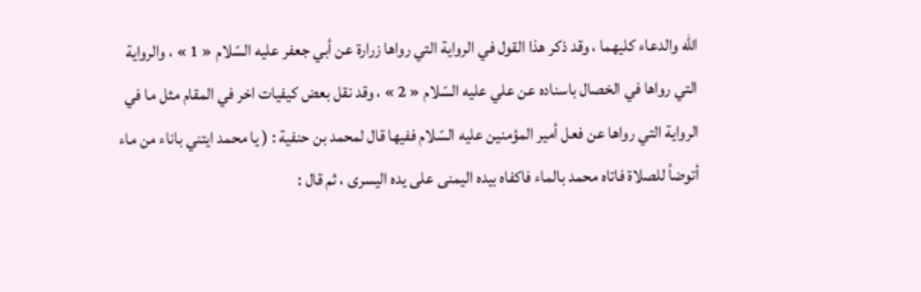اللّه والدعاء كليهما ، وقد ذكر هذا القول في الرواية التي رواها زرارة عن أبي جعفر عليه السّلام « 1 » ، والرواية التي رواها في الخصال باسناده عن علي عليه السّلام « 2 » ، وقد نقل بعض كيفيات اخر في المقام مثل ما في الرواية التي رواها عن فعل أمير المؤمنين عليه السّلام ففيها قال لمحمد بن حنفية : ( يا محمد ايتني باناء من ماء أتوضأ للصلاة فاتاه محمد بالماء فاكفاه بيده اليمنى على يده اليسرى ، ثم قال :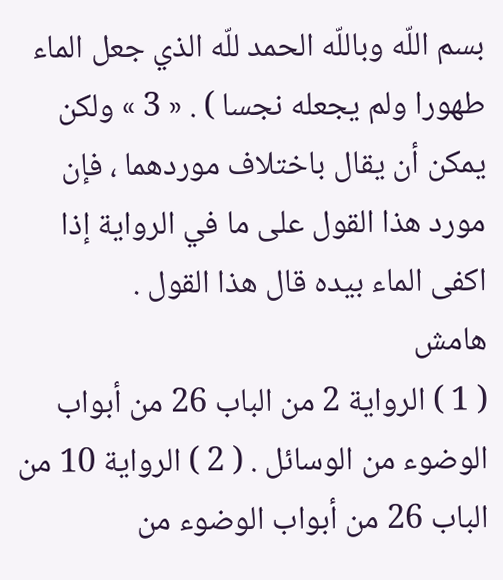بسم اللّه وباللّه الحمد للّه الذي جعل الماء طهورا ولم يجعله نجسا ) . « 3 » ولكن يمكن أن يقال باختلاف موردهما ، فإن مورد هذا القول على ما في الرواية إذا اكفى الماء بيده قال هذا القول .
هامش
( 1 ) الرواية 2 من الباب 26 من أبواب الوضوء من الوسائل . ( 2 ) الرواية 10 من الباب 26 من أبواب الوضوء من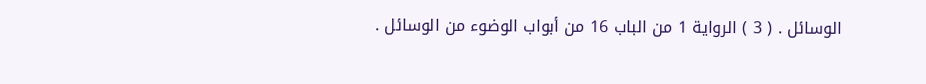الوسائل . ( 3 ) الرواية 1 من الباب 16 من أبواب الوضوء من الوسائل .